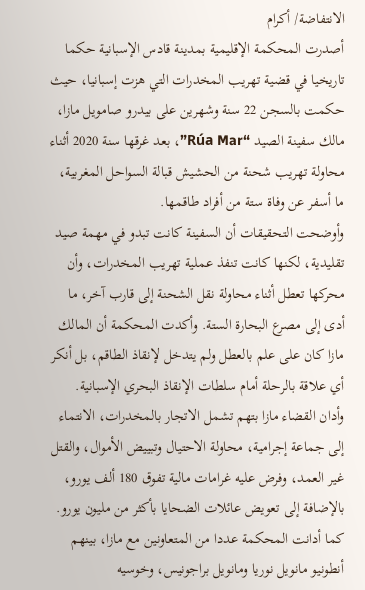الانتفاضة/ أكرام
أصدرت المحكمة الإقليمية بمدينة قادس الإسبانية حكما تاريخيا في قضية تهريب المخدرات التي هزت إسبانيا، حيث حكمت بالسجن 22 سنة وشهرين على بيدرو صامويل مازا، مالك سفينة الصيد “Rúa Mar”، بعد غرقها سنة 2020 أثناء محاولة تهريب شحنة من الحشيش قبالة السواحل المغربية، ما أسفر عن وفاة ستة من أفراد طاقمها.
وأوضحت التحقيقات أن السفينة كانت تبدو في مهمة صيد تقليدية، لكنها كانت تنفذ عملية تهريب المخدرات، وأن محركها تعطل أثناء محاولة نقل الشحنة إلى قارب آخر، ما أدى إلى مصرع البحارة الستة. وأكدت المحكمة أن المالك مازا كان على علم بالعطل ولم يتدخل لإنقاذ الطاقم، بل أنكر أي علاقة بالرحلة أمام سلطات الإنقاذ البحري الإسبانية.
وأدان القضاء مازا بتهم تشمل الاتجار بالمخدرات، الانتماء إلى جماعة إجرامية، محاولة الاحتيال وتبييض الأموال، والقتل غير العمد، وفرض عليه غرامات مالية تفوق 180 ألف يورو، بالإضافة إلى تعويض عائلات الضحايا بأكثر من مليون يورو.
كما أدانت المحكمة عددا من المتعاونين مع مازا، بينهم أنطونيو مانويل نوريا ومانويل براجونيس، وخوسيه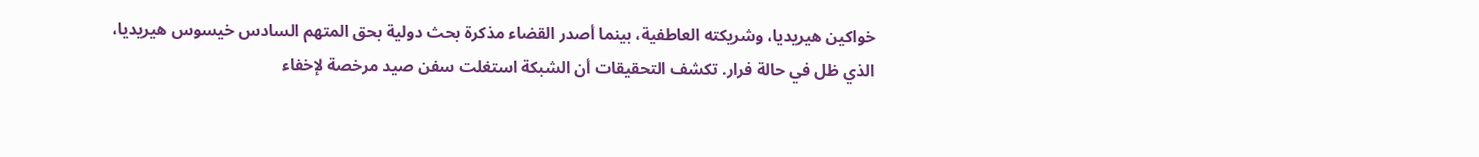خواكين هيريديا، وشريكته العاطفية، بينما أصدر القضاء مذكرة بحث دولية بحق المتهم السادس خيسوس هيريديا، الذي ظل في حالة فرار. تكشف التحقيقات أن الشبكة استغلت سفن صيد مرخصة لإخفاء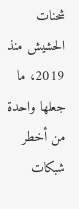شحنات الحشيش منذ 2019، ما جعلها واحدة من أخطر شبكات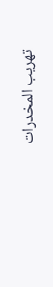تهريب المخدرات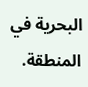البحرية في المنطقة.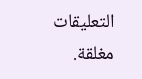التعليقات مغلقة.